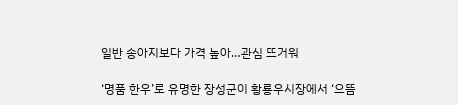일반 송아지보다 가격 높아…관심 뜨거워

‘명품 한우’로 유명한 장성군이 황룡우시장에서 ‘으뜸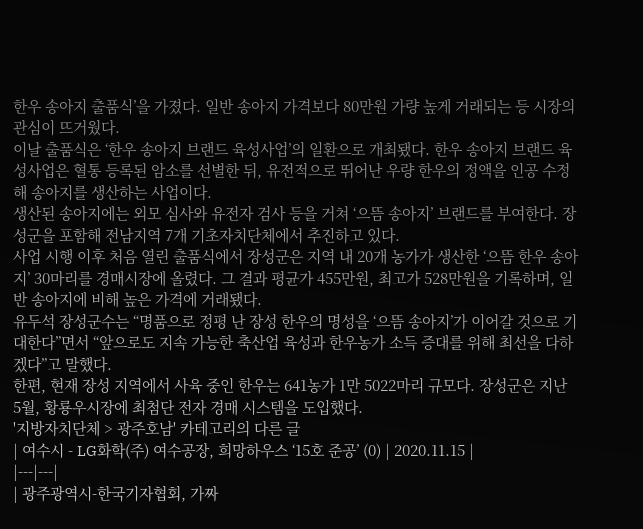한우 송아지 출품식’을 가졌다. 일반 송아지 가격보다 80만원 가량 높게 거래되는 등 시장의 관심이 뜨거웠다.
이날 출품식은 ‘한우 송아지 브랜드 육성사업’의 일환으로 개최됐다. 한우 송아지 브랜드 육성사업은 혈통 등록된 암소를 선별한 뒤, 유전적으로 뛰어난 우량 한우의 정액을 인공 수정해 송아지를 생산하는 사업이다.
생산된 송아지에는 외모 심사와 유전자 검사 등을 거쳐 ‘으뜸 송아지’ 브랜드를 부여한다. 장성군을 포함해 전남지역 7개 기초자치단체에서 추진하고 있다.
사업 시행 이후 처음 열린 출품식에서 장성군은 지역 내 20개 농가가 생산한 ‘으뜸 한우 송아지’ 30마리를 경매시장에 올렸다. 그 결과 평균가 455만원, 최고가 528만원을 기록하며, 일반 송아지에 비해 높은 가격에 거래됐다.
유두석 장성군수는 “명품으로 정평 난 장성 한우의 명성을 ‘으뜸 송아지’가 이어갈 것으로 기대한다”면서 “앞으로도 지속 가능한 축산업 육성과 한우농가 소득 증대를 위해 최선을 다하겠다”고 말했다.
한편, 현재 장성 지역에서 사육 중인 한우는 641농가 1만 5022마리 규모다. 장성군은 지난 5월, 황룡우시장에 최첨단 전자 경매 시스템을 도입했다.
'지방자치단체 > 광주호남' 카테고리의 다른 글
| 여수시 - LG화학(주) 여수공장, 희망하우스 ‘15호 준공’ (0) | 2020.11.15 |
|---|---|
| 광주광역시-한국기자협회, 가짜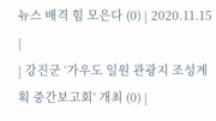뉴스 배격 힘 모은다 (0) | 2020.11.15 |
| 강진군 ‘가우도 일원 관광지 조성계획 중간보고회’ 개최 (0) |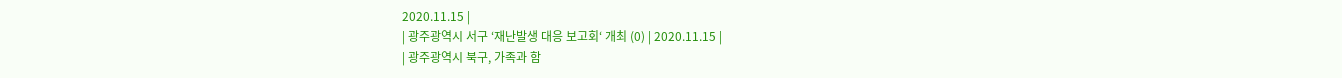2020.11.15 |
| 광주광역시 서구 ‘재난발생 대응 보고회‘ 개최 (0) | 2020.11.15 |
| 광주광역시 북구, 가족과 함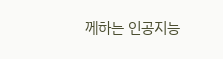께하는 인공지능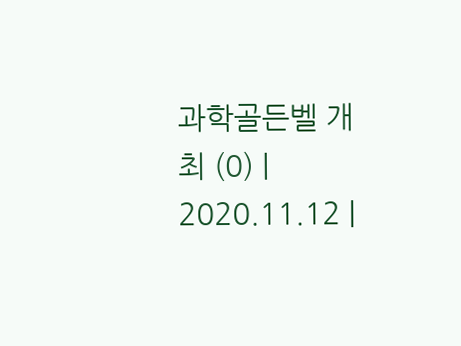과학골든벨 개최 (0) | 2020.11.12 |